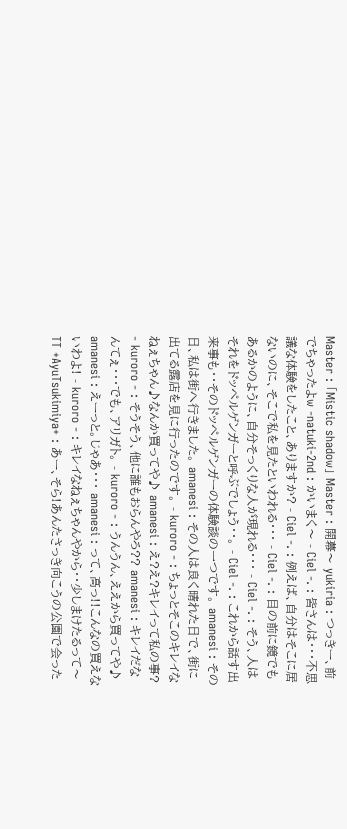Master : 「Mistic shadow」 Master : 開幕〜 yukiria : つっきー、前でちゃったよw -natuki-2nd : かいまく〜 - Ciel -. : 皆さんは・・・不思議な体験をしたこと、ありますか? - Ciel -. : 例えば、自分はそこに居ないのに、そこで私を見たといわれる・・・ - Ciel -. : 目の前に鏡でもあるかのように、自分そっくりな人が現れる・・・ - Ciel -. : そう、人はそれをドッペルゲンガーと呼ぶでしょう・・。 - Ciel -. : これから話す出来事も・・そのドッペルゲンガーの体験談の一つです。 amanesi : その日、私は街へ行きました。 amanesi : その人は良く晴れた日で、街に出てる露店を見に行ったのです。 - kuroro - : ちょっとそこのキレイなねぇちゃん♪なんか買ってや♪ amanesi : え?え?キレイって私の事? - kuroro - : そうそう、他に誰もおらんやろ?? amanesi : キレイだなんてぇ・・・でも、アリガト。 - kuroro - : うんうん、ええから買ってや♪ amanesi : えーっと。じゃあ・・・ amanesi : って、高っ!!こんなの買えないわよ! - kuroro - : キレイなねぇちゃんやから・・少しまけたるって〜TT +AyuTsukimiya+ : あー、そら!あんたさっき向こうの公園で会った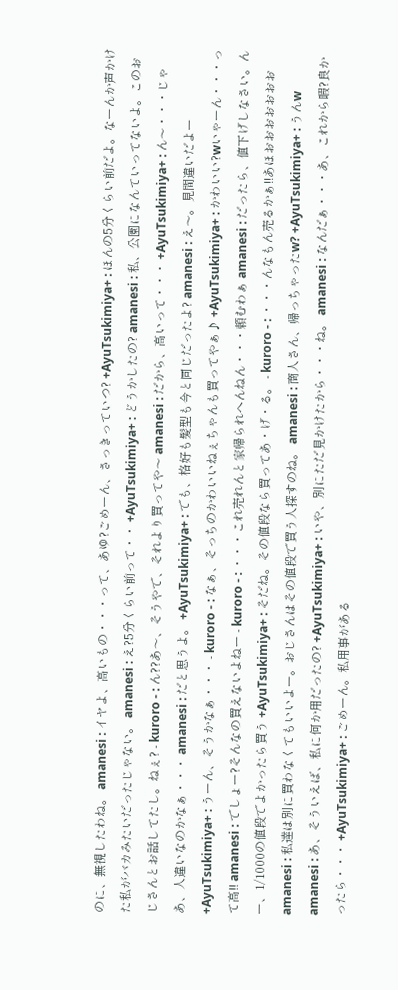のに、無視したわね。 amanesi : イヤよ、高いもの・・・って、あゆ?ごめーん、さっきっていつ? +AyuTsukimiya+ : ほんの5分くらい前だよ。なーんか声かけた私がバカみたいだったじゃない。 amanesi : え?5分くらい前って・・ +AyuTsukimiya+ : どうかしたの? amanesi : 私、公園になんていってないよ。このおじさんとお話してたし。ねぇ? - kuroro - : ん??あ〜、そうやで、それより買ってや〜 amanesi : だから、高いって・・・ +AyuTsukimiya+ : ん〜・・・じゃあ、人違いなのかなぁ・・・ amanesi : だと思うよ。 +AyuTsukimiya+ : でも、格好も髪型も今と同じだったよ? amanesi : え〜。見間違いだよー +AyuTsukimiya+ : うーん、そうかなぁ・・・ - kuroro - : なぁ、そっちのかわいいねぇちゃんも買ってやぁ♪ +AyuTsukimiya+ : かわいい?wいゃーん・・・って高!! amanesi : でしょー?そんなの買えないよねー - kuroro - : ・・・これ売れんと家帰られへんねん・・・頼むわぁ amanesi : だったら、値下げしなさい。んー、1/1000の値段でよかったら買う +AyuTsukimiya+ : そだね。その値段なら買ってあ・げ・る。 - kuroro - : ・・・んなもん売るかぁ!!あほおおおおおおお amanesi : 私達は別に買わなくてもいいよー。おじさんはその値段で買う人探すのね。 amanesi : 商人さん、帰っちゃったw? +AyuTsukimiya+ : うんw amanesi : あ、そういえば、私に何か用だったの? +AyuTsukimiya+ : いや、別にただ見かけたから・・・ね。 amanesi : なんだぁ・・・あ、これから暇?良かったら・・・ +AyuTsukimiya+ : ごめーん。私用事がある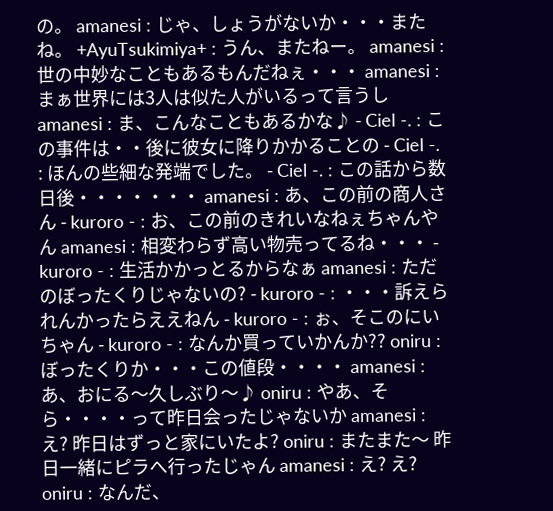の。 amanesi : じゃ、しょうがないか・・・またね。 +AyuTsukimiya+ : うん、またねー。 amanesi : 世の中妙なこともあるもんだねぇ・・・ amanesi : まぁ世界には3人は似た人がいるって言うし amanesi : ま、こんなこともあるかな♪ - Ciel -. : この事件は・・後に彼女に降りかかることの - Ciel -. : ほんの些細な発端でした。 - Ciel -. : この話から数日後・・・・・・・ amanesi : あ、この前の商人さん - kuroro - : お、この前のきれいなねぇちゃんやん amanesi : 相変わらず高い物売ってるね・・・ - kuroro - : 生活かかっとるからなぁ amanesi : ただのぼったくりじゃないの? - kuroro - : ・・・訴えられんかったらええねん - kuroro - : ぉ、そこのにいちゃん - kuroro - : なんか買っていかんか?? oniru : ぼったくりか・・・この値段・・・・ amanesi : あ、おにる〜久しぶり〜♪ oniru : やあ、そら・・・・って昨日会ったじゃないか amanesi : え? 昨日はずっと家にいたよ? oniru : またまた〜 昨日一緒にピラへ行ったじゃん amanesi : え? え? oniru : なんだ、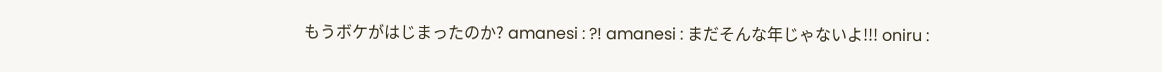もうボケがはじまったのか? amanesi : ?! amanesi : まだそんな年じゃないよ!!! oniru :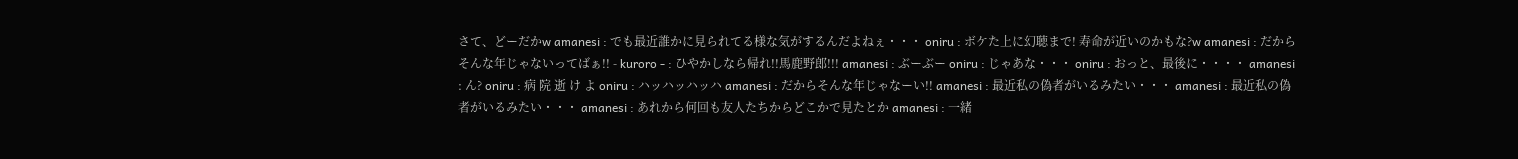さて、どーだかw amanesi : でも最近誰かに見られてる様な気がするんだよねぇ・・・ oniru : ボケた上に幻聴まで! 寿命が近いのかもな?w amanesi : だからそんな年じゃないってばぁ!! - kuroro - : ひやかしなら帰れ!!馬鹿野郎!!! amanesi : ぶーぶー oniru : じゃあな・・・ oniru : おっと、最後に・・・・ amanesi : ん? oniru : 病 院 逝 け よ oniru : ハッハッハッハ amanesi : だからそんな年じゃなーい!! amanesi : 最近私の偽者がいるみたい・・・ amanesi : 最近私の偽者がいるみたい・・・ amanesi : あれから何回も友人たちからどこかで見たとか amanesi : 一緒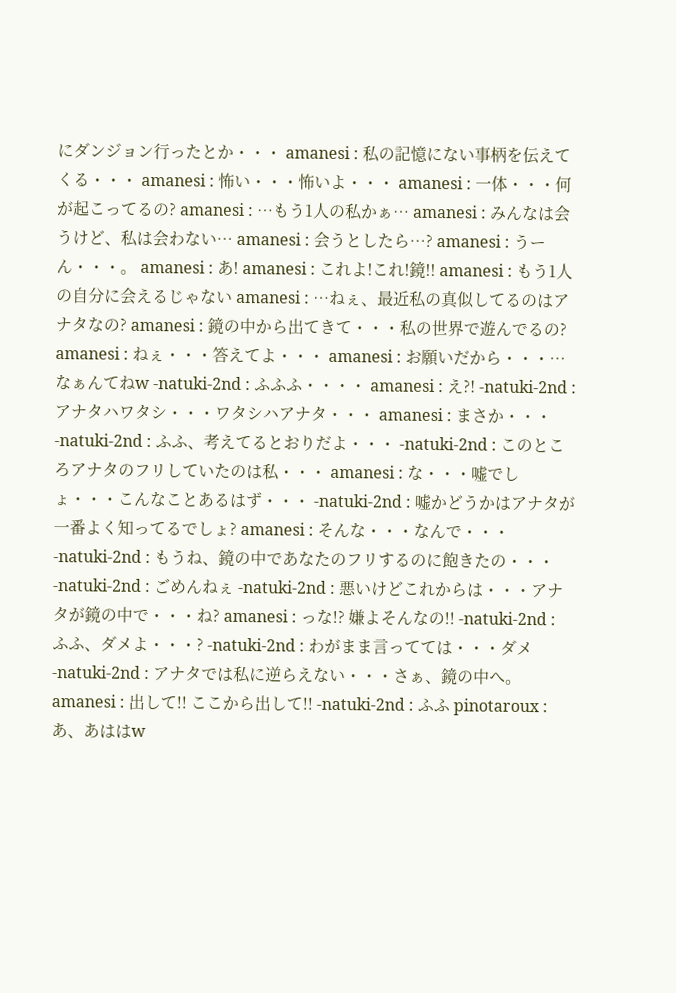にダンジョン行ったとか・・・ amanesi : 私の記憶にない事柄を伝えてくる・・・ amanesi : 怖い・・・怖いよ・・・ amanesi : 一体・・・何が起こってるの? amanesi : …もう1人の私かぁ… amanesi : みんなは会うけど、私は会わない… amanesi : 会うとしたら…? amanesi : うーん・・・。 amanesi : あ! amanesi : これよ!これ!鏡!! amanesi : もう1人の自分に会えるじゃない amanesi : …ねぇ、最近私の真似してるのはアナタなの? amanesi : 鏡の中から出てきて・・・私の世界で遊んでるの? amanesi : ねぇ・・・答えてよ・・・ amanesi : お願いだから・・・…なぁんてねw -natuki-2nd : ふふふ・・・・ amanesi : え?! -natuki-2nd : アナタハワタシ・・・ワタシハアナタ・・・ amanesi : まさか・・・ -natuki-2nd : ふふ、考えてるとおりだよ・・・ -natuki-2nd : このところアナタのフリしていたのは私・・・ amanesi : な・・・嘘でしょ・・・こんなことあるはず・・・ -natuki-2nd : 嘘かどうかはアナタが一番よく知ってるでしょ? amanesi : そんな・・・なんで・・・ -natuki-2nd : もうね、鏡の中であなたのフリするのに飽きたの・・・ -natuki-2nd : ごめんねぇ -natuki-2nd : 悪いけどこれからは・・・アナタが鏡の中で・・・ね? amanesi : っな!? 嫌よそんなの!! -natuki-2nd : ふふ、ダメよ・・・? -natuki-2nd : わがまま言ってては・・・ダメ -natuki-2nd : アナタでは私に逆らえない・・・さぁ、鏡の中へ。 amanesi : 出して!! ここから出して!! -natuki-2nd : ふふ pinotaroux : あ、あははw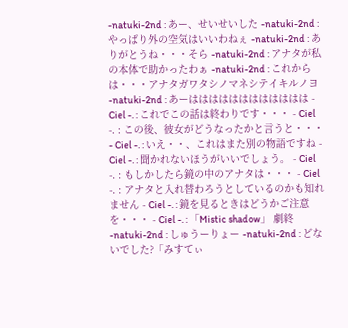-natuki-2nd : あー、せいせいした -natuki-2nd : やっぱり外の空気はいいわねぇ -natuki-2nd : ありがとうね・・・そら -natuki-2nd : アナタが私の本体で助かったわぁ -natuki-2nd : これからは・・・アナタガワタシノマネシテイキルノヨ -natuki-2nd : あーはははははははははははは - Ciel -. : これでこの話は終わりです・・・ - Ciel -. : この後、彼女がどうなったかと言うと・・・ - Ciel -. : いえ・・、これはまた別の物語ですね - Ciel -. : 聞かれないほうがいいでしょう。 - Ciel -. : もしかしたら鏡の中のアナタは・・・ - Ciel -. : アナタと入れ替わろうとしているのかも知れません - Ciel -. : 鏡を見るときはどうかご注意を・・・ - Ciel -. : 「Mistic shadow」 劇終 -natuki-2nd : しゅうーりょー -natuki-2nd : どないでした?「みすてぃ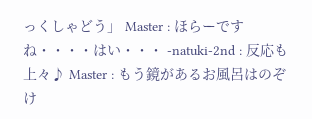っくしゃどう」 Master : ほらーですね・・・・はい・・・ -natuki-2nd : 反応も上々♪ Master : もう鏡があるお風呂はのぞけ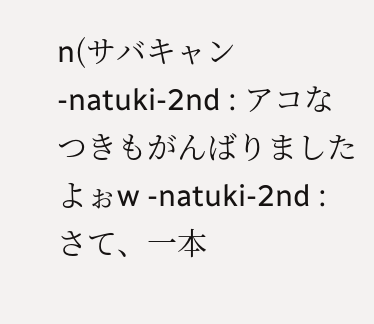n(サバキャン -natuki-2nd : アコなつきもがんばりましたよぉw -natuki-2nd : さて、一本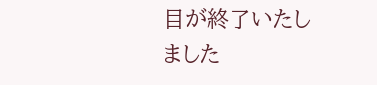目が終了いたしました